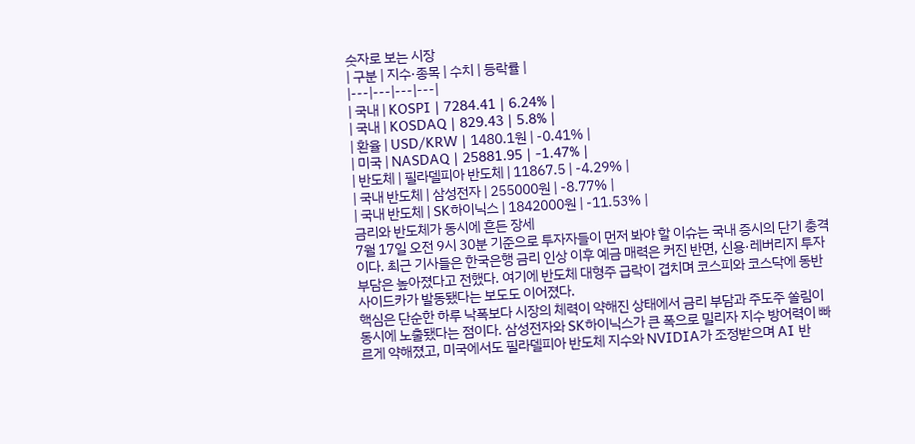숫자로 보는 시장
| 구분 | 지수·종목 | 수치 | 등락률 |
|---|---|---|---|
| 국내 | KOSPI | 7284.41 | 6.24% |
| 국내 | KOSDAQ | 829.43 | 5.8% |
| 환율 | USD/KRW | 1480.1원 | -0.41% |
| 미국 | NASDAQ | 25881.95 | -1.47% |
| 반도체 | 필라델피아 반도체 | 11867.5 | -4.29% |
| 국내 반도체 | 삼성전자 | 255000원 | -8.77% |
| 국내 반도체 | SK하이닉스 | 1842000원 | -11.53% |
금리와 반도체가 동시에 흔든 장세
7월 17일 오전 9시 30분 기준으로 투자자들이 먼저 봐야 할 이슈는 국내 증시의 단기 충격이다. 최근 기사들은 한국은행 금리 인상 이후 예금 매력은 커진 반면, 신용·레버리지 투자 부담은 높아졌다고 전했다. 여기에 반도체 대형주 급락이 겹치며 코스피와 코스닥에 동반 사이드카가 발동됐다는 보도도 이어졌다.
핵심은 단순한 하루 낙폭보다 시장의 체력이 약해진 상태에서 금리 부담과 주도주 쏠림이 동시에 노출됐다는 점이다. 삼성전자와 SK하이닉스가 큰 폭으로 밀리자 지수 방어력이 빠르게 약해졌고, 미국에서도 필라델피아 반도체 지수와 NVIDIA가 조정받으며 AI 반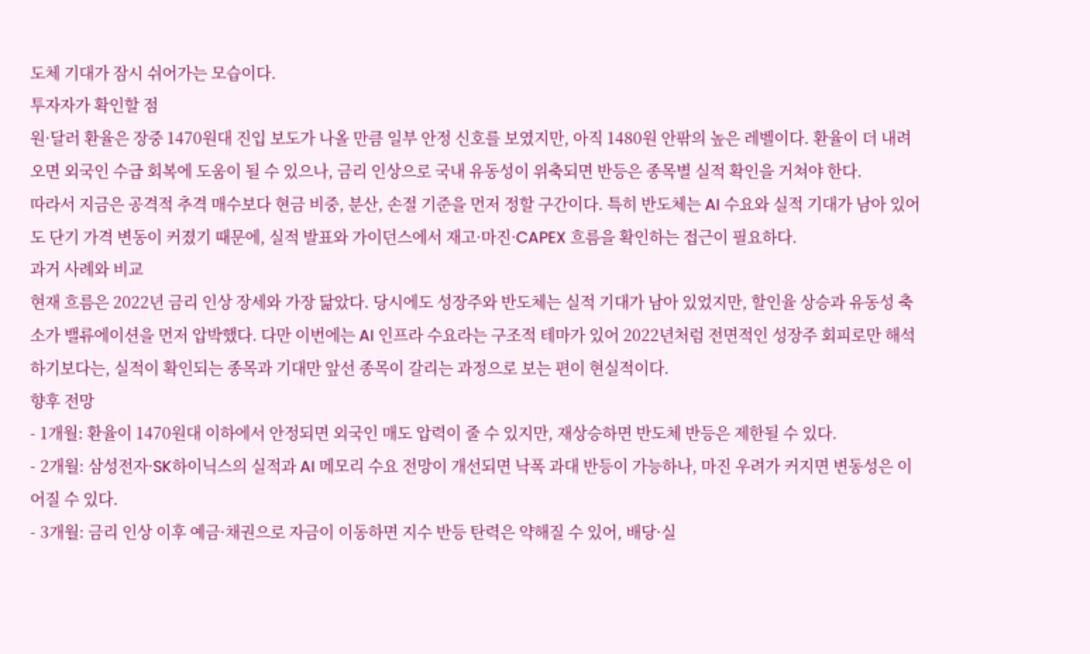도체 기대가 잠시 쉬어가는 모습이다.
투자자가 확인할 점
원·달러 환율은 장중 1470원대 진입 보도가 나올 만큼 일부 안정 신호를 보였지만, 아직 1480원 안팎의 높은 레벨이다. 환율이 더 내려오면 외국인 수급 회복에 도움이 될 수 있으나, 금리 인상으로 국내 유동성이 위축되면 반등은 종목별 실적 확인을 거쳐야 한다.
따라서 지금은 공격적 추격 매수보다 현금 비중, 분산, 손절 기준을 먼저 정할 구간이다. 특히 반도체는 AI 수요와 실적 기대가 남아 있어도 단기 가격 변동이 커졌기 때문에, 실적 발표와 가이던스에서 재고·마진·CAPEX 흐름을 확인하는 접근이 필요하다.
과거 사례와 비교
현재 흐름은 2022년 금리 인상 장세와 가장 닮았다. 당시에도 성장주와 반도체는 실적 기대가 남아 있었지만, 할인율 상승과 유동성 축소가 밸류에이션을 먼저 압박했다. 다만 이번에는 AI 인프라 수요라는 구조적 테마가 있어 2022년처럼 전면적인 성장주 회피로만 해석하기보다는, 실적이 확인되는 종목과 기대만 앞선 종목이 갈리는 과정으로 보는 편이 현실적이다.
향후 전망
- 1개월: 환율이 1470원대 이하에서 안정되면 외국인 매도 압력이 줄 수 있지만, 재상승하면 반도체 반등은 제한될 수 있다.
- 2개월: 삼성전자·SK하이닉스의 실적과 AI 메모리 수요 전망이 개선되면 낙폭 과대 반등이 가능하나, 마진 우려가 커지면 변동성은 이어질 수 있다.
- 3개월: 금리 인상 이후 예금·채권으로 자금이 이동하면 지수 반등 탄력은 약해질 수 있어, 배당·실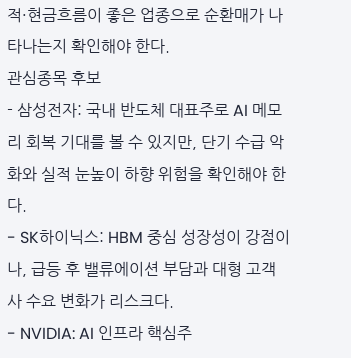적·현금흐름이 좋은 업종으로 순환매가 나타나는지 확인해야 한다.
관심종목 후보
- 삼성전자: 국내 반도체 대표주로 AI 메모리 회복 기대를 볼 수 있지만, 단기 수급 악화와 실적 눈높이 하향 위험을 확인해야 한다.
- SK하이닉스: HBM 중심 성장성이 강점이나, 급등 후 밸류에이션 부담과 대형 고객사 수요 변화가 리스크다.
- NVIDIA: AI 인프라 핵심주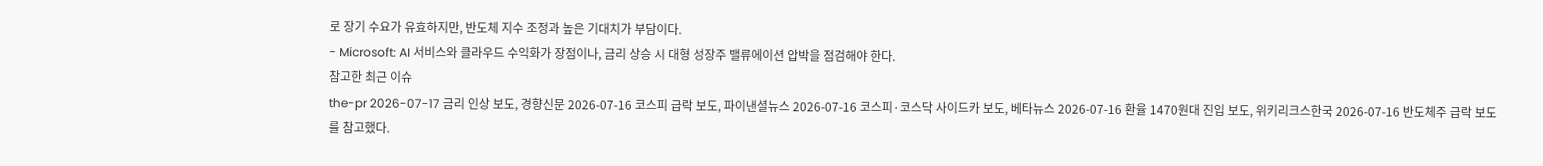로 장기 수요가 유효하지만, 반도체 지수 조정과 높은 기대치가 부담이다.
- Microsoft: AI 서비스와 클라우드 수익화가 장점이나, 금리 상승 시 대형 성장주 밸류에이션 압박을 점검해야 한다.
참고한 최근 이슈
the-pr 2026-07-17 금리 인상 보도, 경향신문 2026-07-16 코스피 급락 보도, 파이낸셜뉴스 2026-07-16 코스피·코스닥 사이드카 보도, 베타뉴스 2026-07-16 환율 1470원대 진입 보도, 위키리크스한국 2026-07-16 반도체주 급락 보도를 참고했다.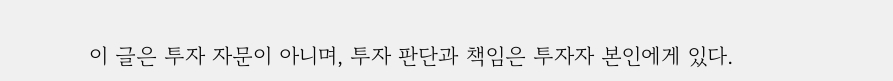이 글은 투자 자문이 아니며, 투자 판단과 책임은 투자자 본인에게 있다.